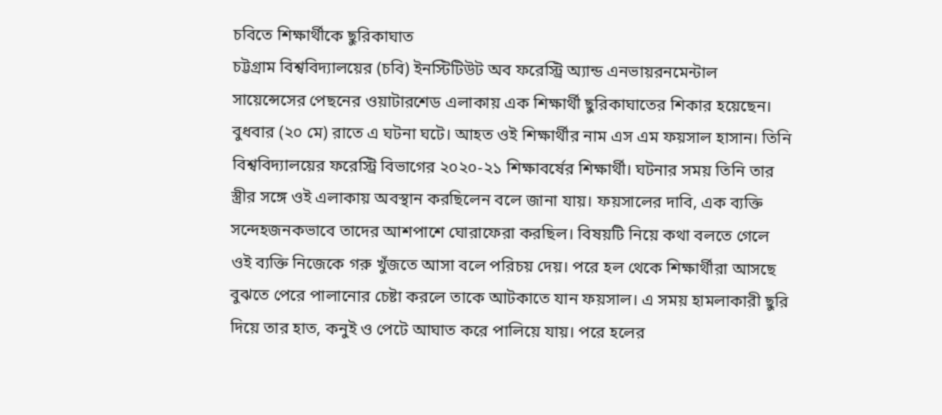চবিতে শিক্ষার্থীকে ছুরিকাঘাত
চট্টগ্রাম বিশ্ববিদ্যালয়ের (চবি) ইনস্টিটিউট অব ফরেস্ট্রি অ্যান্ড এনভায়রনমেন্টাল সায়েন্সেসের পেছনের ওয়াটারশেড এলাকায় এক শিক্ষার্থী ছুরিকাঘাতের শিকার হয়েছেন। বুধবার (২০ মে) রাতে এ ঘটনা ঘটে। আহত ওই শিক্ষার্থীর নাম এস এম ফয়সাল হাসান। তিনি বিশ্ববিদ্যালয়ের ফরেস্ট্রি বিভাগের ২০২০-২১ শিক্ষাবর্ষের শিক্ষার্থী। ঘটনার সময় তিনি তার স্ত্রীর সঙ্গে ওই এলাকায় অবস্থান করছিলেন বলে জানা যায়। ফয়সালের দাবি, এক ব্যক্তি সন্দেহজনকভাবে তাদের আশপাশে ঘোরাফেরা করছিল। বিষয়টি নিয়ে কথা বলতে গেলে ওই ব্যক্তি নিজেকে গরু খুঁজতে আসা বলে পরিচয় দেয়। পরে হল থেকে শিক্ষার্থীরা আসছে বুঝতে পেরে পালানোর চেষ্টা করলে তাকে আটকাতে যান ফয়সাল। এ সময় হামলাকারী ছুরি দিয়ে তার হাত, কনুই ও পেটে আঘাত করে পালিয়ে যায়। পরে হলের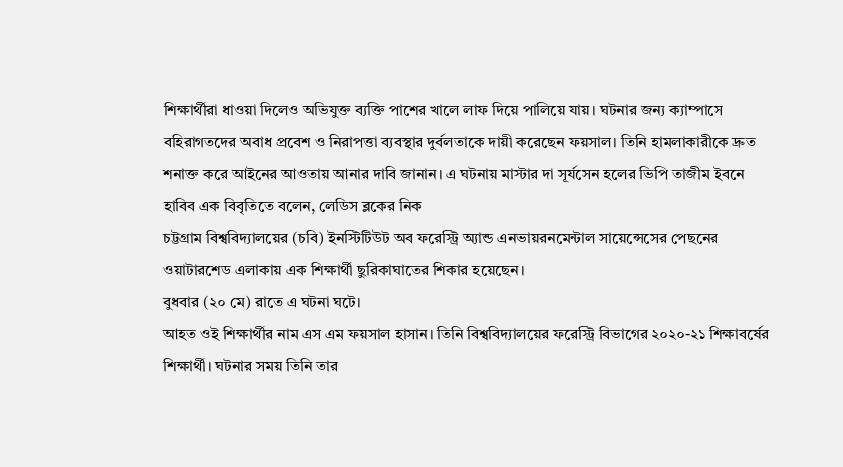শিক্ষার্থীরা ধাওয়া দিলেও অভিযুক্ত ব্যক্তি পাশের খালে লাফ দিয়ে পালিয়ে যায়। ঘটনার জন্য ক্যাম্পাসে বহিরাগতদের অবাধ প্রবেশ ও নিরাপত্তা ব্যবস্থার দুর্বলতাকে দায়ী করেছেন ফয়সাল। তিনি হামলাকারীকে দ্রুত শনাক্ত করে আইনের আওতায় আনার দাবি জানান। এ ঘটনায় মাস্টার দা সূর্যসেন হলের ভিপি তাজীম ইবনে হাবিব এক বিবৃতিতে বলেন, লেডিস ব্লকের নিক
চট্টগ্রাম বিশ্ববিদ্যালয়ের (চবি) ইনস্টিটিউট অব ফরেস্ট্রি অ্যান্ড এনভায়রনমেন্টাল সায়েন্সেসের পেছনের ওয়াটারশেড এলাকায় এক শিক্ষার্থী ছুরিকাঘাতের শিকার হয়েছেন।
বুধবার (২০ মে) রাতে এ ঘটনা ঘটে।
আহত ওই শিক্ষার্থীর নাম এস এম ফয়সাল হাসান। তিনি বিশ্ববিদ্যালয়ের ফরেস্ট্রি বিভাগের ২০২০-২১ শিক্ষাবর্ষের শিক্ষার্থী। ঘটনার সময় তিনি তার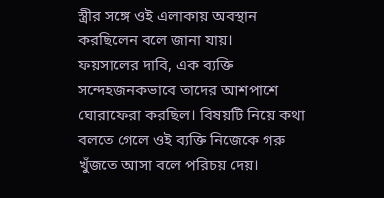স্ত্রীর সঙ্গে ওই এলাকায় অবস্থান করছিলেন বলে জানা যায়।
ফয়সালের দাবি, এক ব্যক্তি সন্দেহজনকভাবে তাদের আশপাশে ঘোরাফেরা করছিল। বিষয়টি নিয়ে কথা বলতে গেলে ওই ব্যক্তি নিজেকে গরু খুঁজতে আসা বলে পরিচয় দেয়।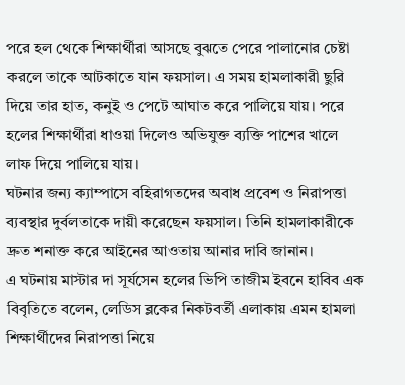পরে হল থেকে শিক্ষার্থীরা আসছে বুঝতে পেরে পালানোর চেষ্টা করলে তাকে আটকাতে যান ফয়সাল। এ সময় হামলাকারী ছুরি দিয়ে তার হাত, কনুই ও পেটে আঘাত করে পালিয়ে যায়। পরে হলের শিক্ষার্থীরা ধাওয়া দিলেও অভিযুক্ত ব্যক্তি পাশের খালে লাফ দিয়ে পালিয়ে যায়।
ঘটনার জন্য ক্যাম্পাসে বহিরাগতদের অবাধ প্রবেশ ও নিরাপত্তা ব্যবস্থার দুর্বলতাকে দায়ী করেছেন ফয়সাল। তিনি হামলাকারীকে দ্রুত শনাক্ত করে আইনের আওতায় আনার দাবি জানান।
এ ঘটনায় মাস্টার দা সূর্যসেন হলের ভিপি তাজীম ইবনে হাবিব এক বিবৃতিতে বলেন, লেডিস ব্লকের নিকটবর্তী এলাকায় এমন হামলা শিক্ষার্থীদের নিরাপত্তা নিয়ে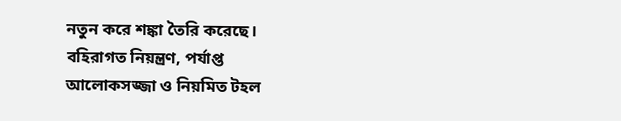নতুন করে শঙ্কা তৈরি করেছে। বহিরাগত নিয়ন্ত্রণ, পর্যাপ্ত আলোকসজ্জা ও নিয়মিত টহল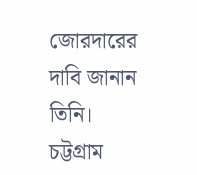জোরদারের দাবি জানান তিনি।
চট্টগ্রাম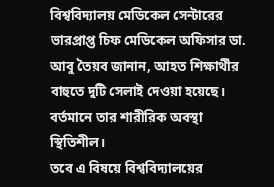বিশ্ববিদ্যালয় মেডিকেল সেন্টারের ভারপ্রাপ্ত চিফ মেডিকেল অফিসার ডা. আবু তৈয়ব জানান, আহত শিক্ষার্থীর বাহুতে দুটি সেলাই দেওয়া হয়েছে। বর্তমানে তার শারীরিক অবস্থা স্থিতিশীল।
তবে এ বিষয়ে বিশ্ববিদ্যালয়ের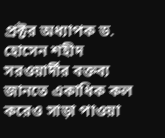প্রক্টর অধ্যাপক ড. হোসেন শহীদ সরওয়ার্দীর বক্তব্য জানতে একাধিক কল করেও সাড়া পাওয়া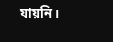যায়নি।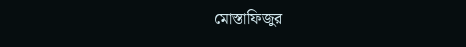মোস্তাফিজুর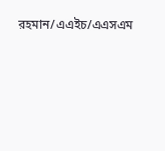রহমান/এএইচ/এএসএম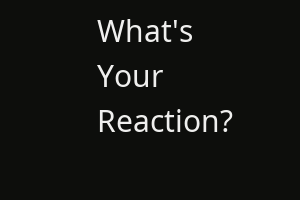What's Your Reaction?